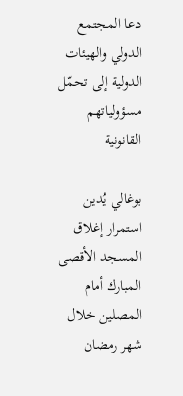دعا المجتمع الدولي والهيئات الدولية إلى تحمّل مسؤولياتهم القانونية

بوغالي يُدين استمرار إغلاق المسجد الأقصى المبارك أمام المصلين خلال شهر رمضان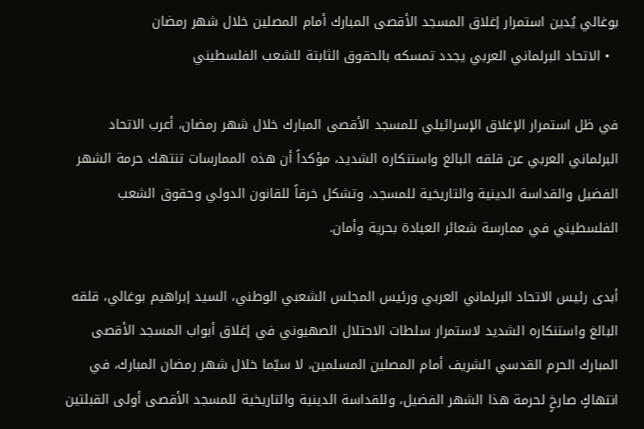بوغالي يُدين استمرار إغلاق المسجد الأقصى المبارك أمام المصلين خلال شهر رمضان
  • الاتحاد البرلماني العربي يجدد تمسكه بالحقوق الثابتة للشعب الفلسطيني

في ظل استمرار الإغلاق الإسرائيلي للمسجد الأقصى المبارك خلال شهر رمضان، أعرب الاتحاد البرلماني العربي عن قلقه البالغ واستنكاره الشديد، مؤكداً أن هذه الممارسات تنتهك حرمة الشهر الفضيل والقداسة الدينية والتاريخية للمسجد، وتشكل خرقاً للقانون الدولي وحقوق الشعب الفلسطيني في ممارسة شعائر العبادة بحرية وأمان.

أبدى رئيس الاتحاد البرلماني العربي ورئيس المجلس الشعبي الوطني، السيد إبراهيم بوغالي، قلقه البالغ واستنكاره الشديد لاستمرار سلطات الاحتلال الصهيوني في إغلاق أبواب المسجد الأقصى المبارك الحرم القدسي الشريف أمام المصلين المسلمين، لا سيّما خلال شهر رمضان المبارك، في انتهاكٍ صارخٍ لحرمة هذا الشهر الفضيل، وللقداسة الدينية والتاريخية للمسجد الأقصى أولى القبلتين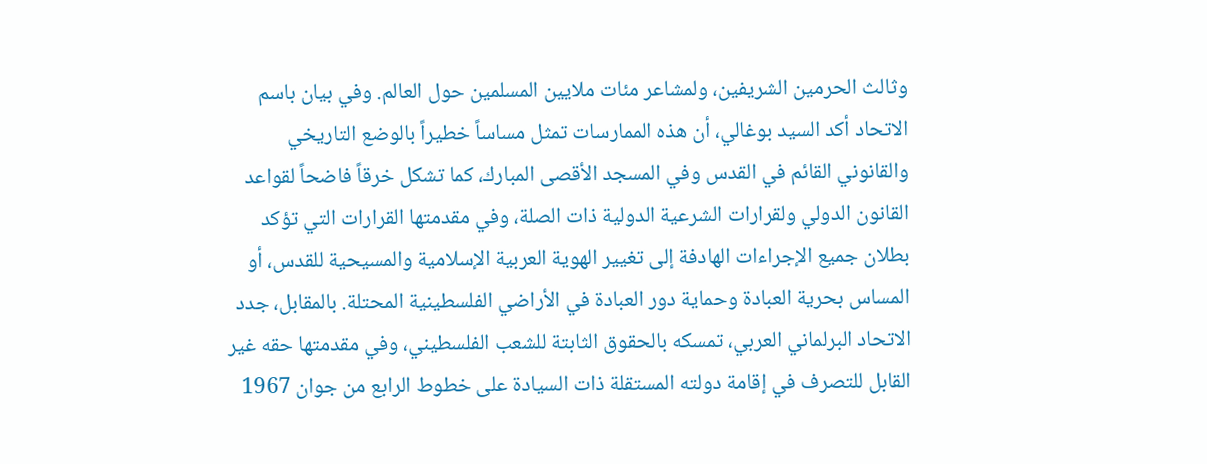وثالث الحرمين الشريفين، ولمشاعر مئات ملايين المسلمين حول العالم. وفي بيان باسم الاتحاد أكد السيد بوغالي، أن هذه الممارسات تمثل مساساً خطيراً بالوضع التاريخي والقانوني القائم في القدس وفي المسجد الأقصى المبارك، كما تشكل خرقاً فاضحاً لقواعد القانون الدولي ولقرارات الشرعية الدولية ذات الصلة، وفي مقدمتها القرارات التي تؤكد بطلان جميع الإجراءات الهادفة إلى تغيير الهوية العربية الإسلامية والمسيحية للقدس، أو المساس بحرية العبادة وحماية دور العبادة في الأراضي الفلسطينية المحتلة. بالمقابل، جدد الاتحاد البرلماني العربي، تمسكه بالحقوق الثابتة للشعب الفلسطيني، وفي مقدمتها حقه غير القابل للتصرف في إقامة دولته المستقلة ذات السيادة على خطوط الرابع من جوان 1967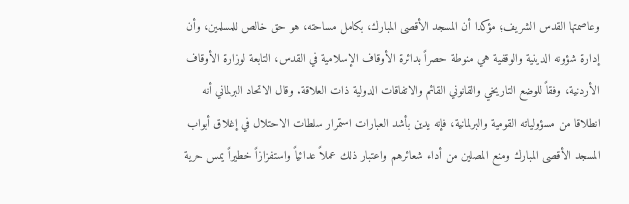وعاصمتها القدس الشريف؛ مؤكدا أن المسجد الأقصى المبارك، بكامل مساحته، هو حق خالص للمسلمين، وأن إدارة شؤونه الدينية والوقفية هي منوطة حصراً بدائرة الأوقاف الإسلامية في القدس، التابعة لوزارة الأوقاف الأردنية، وفقاً للوضع التاريخي والقانوني القائم والاتفاقات الدولية ذات العلاقة. وقال الاتحاد البرلماني أنه انطلاقا من مسؤولياته القومية والبرلمانية، فإنه يدين بأشد العبارات استمرار سلطات الاحتلال في إغلاق أبواب المسجد الأقصى المبارك ومنع المصلين من أداء شعائرهم واعتبار ذلك عملاً عدائياً واستفزازاً خطيراً يمس حرية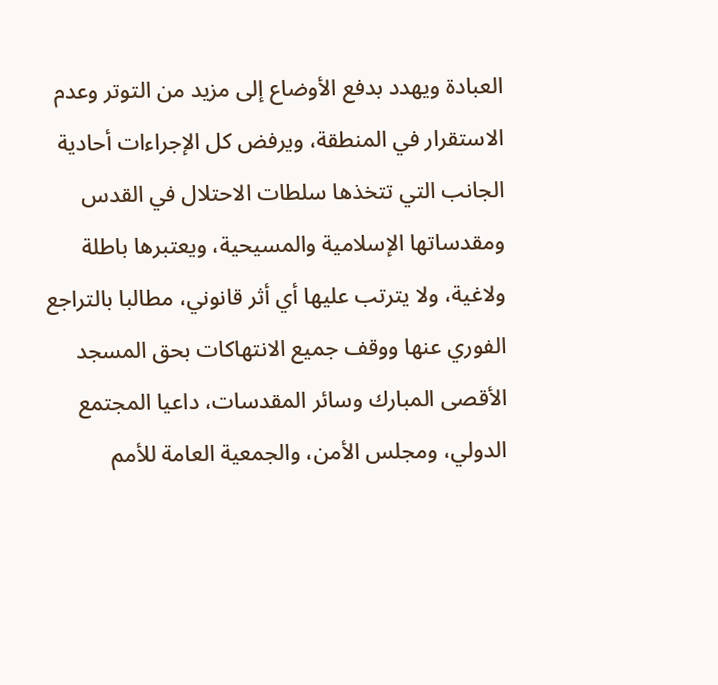العبادة ويهدد بدفع الأوضاع إلى مزيد من التوتر وعدم الاستقرار في المنطقة، ويرفض كل الإجراءات أحادية الجانب التي تتخذها سلطات الاحتلال في القدس ومقدساتها الإسلامية والمسيحية، ويعتبرها باطلة ولاغية، ولا يترتب عليها أي أثر قانوني، مطالبا بالتراجع الفوري عنها ووقف جميع الانتهاكات بحق المسجد الأقصى المبارك وسائر المقدسات، داعيا المجتمع الدولي، ومجلس الأمن، والجمعية العامة للأمم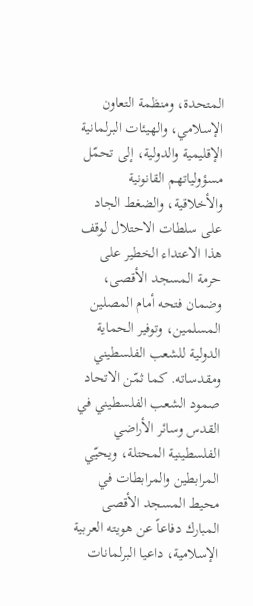المتحدة، ومنظمة التعاون الإسلامي، والهيئات البرلمانية الإقليمية والدولية، إلى تحمّل مسؤولياتهم القانونية والأخلاقية، والضغط الجاد على سلطات الاحتلال لوقف هذا الاعتداء الخطير على حرمة المسجد الأقصى، وضمان فتحه أمام المصلين المسلمين، وتوفير الحماية الدولية للشعب الفلسطيني ومقدساته. كما ثمّن الاتحاد صمود الشعب الفلسطيني في القدس وسائر الأراضي الفلسطينية المحتلة، ويحيّي المرابطين والمرابطات في محيط المسجد الأقصى المبارك دفاعاً عن هويته العربية الإسلامية، داعيا البرلمانات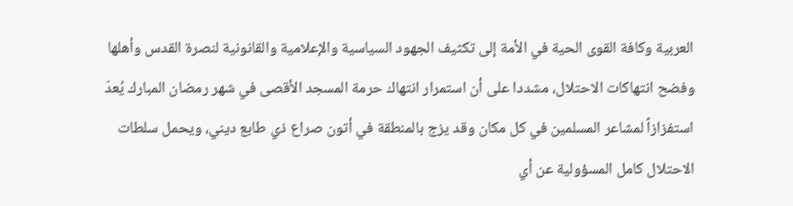العربية وكافة القوى الحية في الأمة إلى تكثيف الجهود السياسية والإعلامية والقانونية لنصرة القدس وأهلها وفضح انتهاكات الاحتلال، مشددا على أن استمرار انتهاك حرمة المسجد الأقصى في شهر رمضان المبارك يُعدّ استفزازاً لمشاعر المسلمين في كل مكان وقد يزج بالمنطقة في أتون صراع ذي طابع ديني، ويحمل سلطات الاحتلال كامل المسؤولية عن أي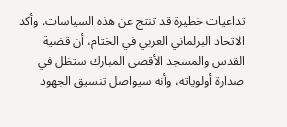تداعيات خطيرة قد تنتج عن هذه السياسات. وأكد الاتحاد البرلماني العربي في الختام، أن قضية القدس والمسجد الأقصى المبارك ستظل في صدارة أولوياته، وأنه سيواصل تنسيق الجهود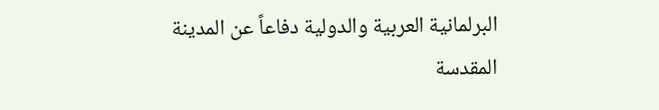البرلمانية العربية والدولية دفاعاً عن المدينة المقدسة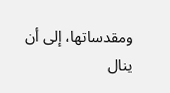ومقدساتها، إلى أن ينال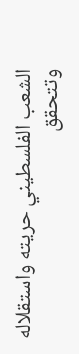الشعب الفلسطيني حريته واستقلاله وتتحقق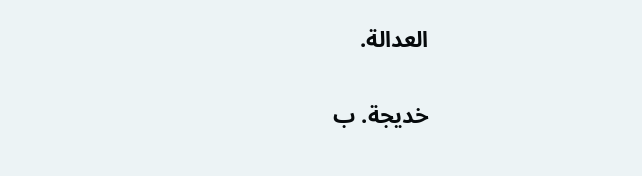العدالة.

خديجة. ب